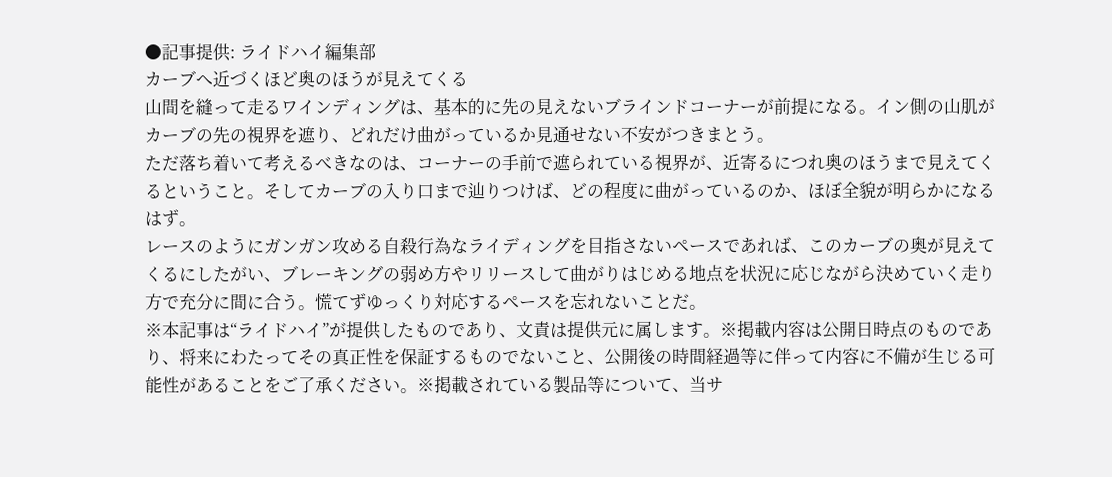●記事提供: ライドハイ編集部
カーブへ近づくほど奥のほうが見えてくる
山間を縫って走るワインディングは、基本的に先の見えないブラインドコーナーが前提になる。イン側の山肌がカーブの先の視界を遮り、どれだけ曲がっているか見通せない不安がつきまとう。
ただ落ち着いて考えるべきなのは、コーナーの手前で遮られている視界が、近寄るにつれ奥のほうまで見えてくるということ。そしてカーブの入り口まで辿りつけば、どの程度に曲がっているのか、ほぼ全貌が明らかになるはず。
レースのようにガンガン攻める自殺行為なライディングを目指さないペースであれば、このカーブの奥が見えてくるにしたがい、ブレーキングの弱め方やリリースして曲がりはじめる地点を状況に応じながら決めていく走り方で充分に間に合う。慌てずゆっくり対応するペースを忘れないことだ。
※本記事は“ライドハイ”が提供したものであり、文責は提供元に属します。※掲載内容は公開日時点のものであり、将来にわたってその真正性を保証するものでないこと、公開後の時間経過等に伴って内容に不備が生じる可能性があることをご了承ください。※掲載されている製品等について、当サ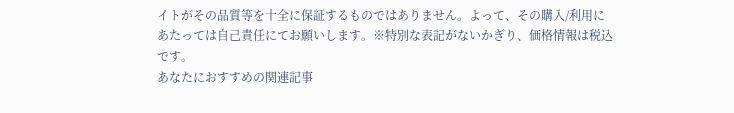イトがその品質等を十全に保証するものではありません。よって、その購入/利用にあたっては自己責任にてお願いします。※特別な表記がないかぎり、価格情報は税込です。
あなたにおすすめの関連記事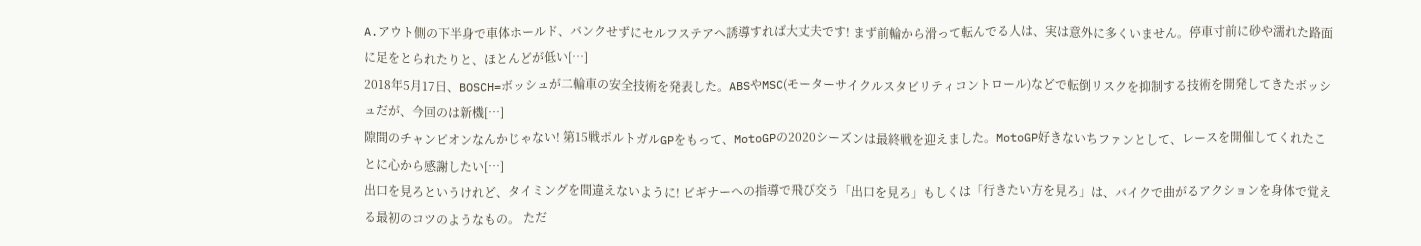A.アウト側の下半身で車体ホールド、バンクせずにセルフステアへ誘導すれば大丈夫です! まず前輪から滑って転んでる人は、実は意外に多くいません。停車寸前に砂や濡れた路面に足をとられたりと、ほとんどが低い[…]
2018年5月17日、BOSCH=ボッシュが二輪車の安全技術を発表した。ABSやMSC(モーターサイクルスタビリティコントロール)などで転倒リスクを抑制する技術を開発してきたボッシュだが、今回のは新機[…]
隙間のチャンピオンなんかじゃない! 第15戦ポルトガルGPをもって、MotoGPの2020シーズンは最終戦を迎えました。MotoGP好きないちファンとして、レースを開催してくれたことに心から感謝したい[…]
出口を見ろというけれど、タイミングを間違えないように! ビギナーへの指導で飛び交う「出口を見ろ」もしくは「行きたい方を見ろ」は、バイクで曲がるアクションを身体で覚える最初のコツのようなもの。 ただ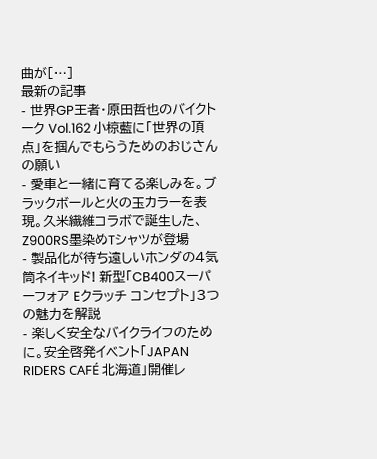曲が[…]
最新の記事
- 世界GP王者・原田哲也のバイクトーク Vol.162 小椋藍に「世界の頂点」を掴んでもらうためのおじさんの願い
- 愛車と一緒に育てる楽しみを。ブラックボールと火の玉カラーを表現。久米繊維コラボで誕生した、Z900RS墨染めTシャツが登場
- 製品化が待ち遠しいホンダの4気筒ネイキッド! 新型「CB400スーパーフォア Eクラッチ コンセプト」3つの魅力を解説
- 楽しく安全なバイクライフのために。安全啓発イベント「JAPAN RIDERS CAFÉ 北海道」開催レ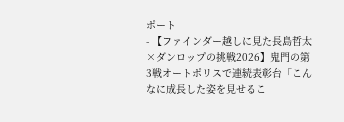ポート
- 【ファインダー越しに見た長島哲太×ダンロップの挑戦2026】鬼門の第3戦オートポリスで連続表彰台「こんなに成長した姿を見せるこ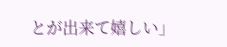とが出来て嬉しい」